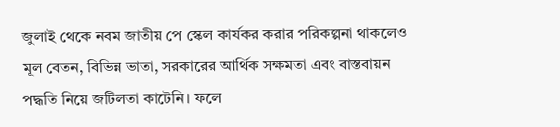জুলাই থেকে নবম জাতীয় পে স্কেল কার্যকর করার পরিকল্পনা থাকলেও মূল বেতন, বিভিন্ন ভাতা, সরকারের আর্থিক সক্ষমতা এবং বাস্তবায়ন পদ্ধতি নিয়ে জটিলতা কাটেনি। ফলে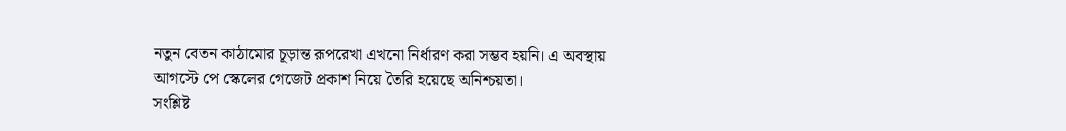নতুন বেতন কাঠামোর চূড়ান্ত রূপরেখা এখনো নির্ধারণ করা সম্ভব হয়নি। এ অবস্থায় আগস্টে পে স্কেলের গেজেট প্রকাশ নিয়ে তৈরি হয়েছে অনিশ্চয়তা।
সংশ্লিষ্ট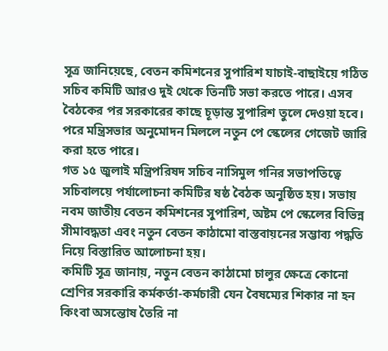সূত্র জানিয়েছে, বেতন কমিশনের সুপারিশ যাচাই-বাছাইয়ে গঠিত সচিব কমিটি আরও দুই থেকে তিনটি সভা করতে পারে। এসব বৈঠকের পর সরকারের কাছে চূড়ান্ত সুপারিশ তুলে দেওয়া হবে। পরে মন্ত্রিসভার অনুমোদন মিললে নতুন পে স্কেলের গেজেট জারি করা হতে পারে।
গত ১৫ জুলাই মন্ত্রিপরিষদ সচিব নাসিমুল গনির সভাপতিত্বে সচিবালয়ে পর্যালোচনা কমিটির ষষ্ঠ বৈঠক অনুষ্ঠিত হয়। সভায় নবম জাতীয় বেতন কমিশনের সুপারিশ, অষ্টম পে স্কেলের বিভিন্ন সীমাবদ্ধতা এবং নতুন বেতন কাঠামো বাস্তবায়নের সম্ভাব্য পদ্ধতি নিয়ে বিস্তারিত আলোচনা হয়।
কমিটি সূত্র জানায়, নতুন বেতন কাঠামো চালুর ক্ষেত্রে কোনো শ্রেণির সরকারি কর্মকর্তা-কর্মচারী যেন বৈষম্যের শিকার না হন কিংবা অসন্তোষ তৈরি না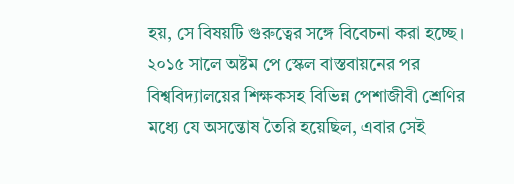হয়, সে বিষয়টি গুরুত্বের সঙ্গে বিবেচনা করা হচ্ছে। ২০১৫ সালে অষ্টম পে স্কেল বাস্তবায়নের পর বিশ্ববিদ্যালয়ের শিক্ষকসহ বিভিন্ন পেশাজীবী শ্রেণির মধ্যে যে অসন্তোষ তৈরি হয়েছিল, এবার সেই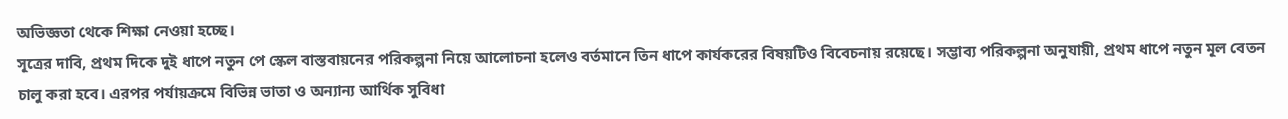অভিজ্ঞতা থেকে শিক্ষা নেওয়া হচ্ছে।
সূত্রের দাবি, প্রথম দিকে দুই ধাপে নতুন পে স্কেল বাস্তবায়নের পরিকল্পনা নিয়ে আলোচনা হলেও বর্তমানে তিন ধাপে কার্যকরের বিষয়টিও বিবেচনায় রয়েছে। সম্ভাব্য পরিকল্পনা অনুযায়ী, প্রথম ধাপে নতুন মূল বেতন চালু করা হবে। এরপর পর্যায়ক্রমে বিভিন্ন ভাতা ও অন্যান্য আর্থিক সুবিধা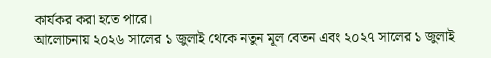কার্যকর করা হতে পারে।
আলোচনায় ২০২৬ সালের ১ জুলাই থেকে নতুন মূল বেতন এবং ২০২৭ সালের ১ জুলাই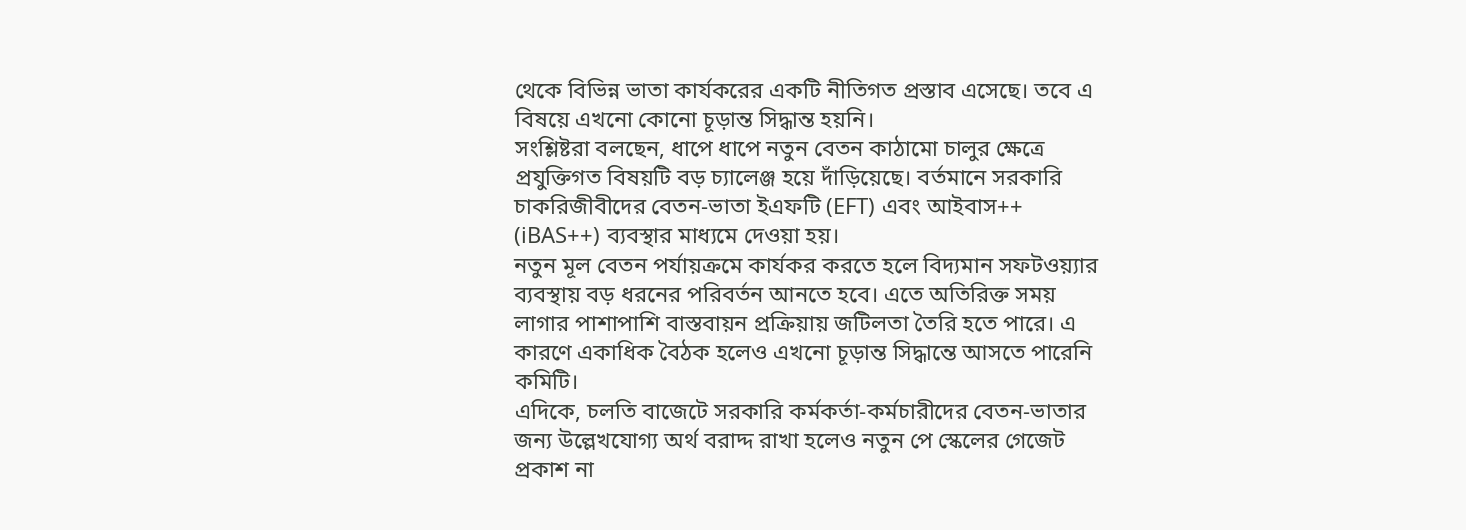থেকে বিভিন্ন ভাতা কার্যকরের একটি নীতিগত প্রস্তাব এসেছে। তবে এ বিষয়ে এখনো কোনো চূড়ান্ত সিদ্ধান্ত হয়নি।
সংশ্লিষ্টরা বলছেন, ধাপে ধাপে নতুন বেতন কাঠামো চালুর ক্ষেত্রে প্রযুক্তিগত বিষয়টি বড় চ্যালেঞ্জ হয়ে দাঁড়িয়েছে। বর্তমানে সরকারি চাকরিজীবীদের বেতন-ভাতা ইএফটি (EFT) এবং আইবাস++ (iBAS++) ব্যবস্থার মাধ্যমে দেওয়া হয়।
নতুন মূল বেতন পর্যায়ক্রমে কার্যকর করতে হলে বিদ্যমান সফটওয়্যার ব্যবস্থায় বড় ধরনের পরিবর্তন আনতে হবে। এতে অতিরিক্ত সময় লাগার পাশাপাশি বাস্তবায়ন প্রক্রিয়ায় জটিলতা তৈরি হতে পারে। এ কারণে একাধিক বৈঠক হলেও এখনো চূড়ান্ত সিদ্ধান্তে আসতে পারেনি কমিটি।
এদিকে, চলতি বাজেটে সরকারি কর্মকর্তা-কর্মচারীদের বেতন-ভাতার জন্য উল্লেখযোগ্য অর্থ বরাদ্দ রাখা হলেও নতুন পে স্কেলের গেজেট প্রকাশ না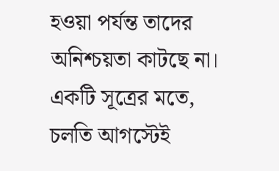হওয়া পর্যন্ত তাদের অনিশ্চয়তা কাটছে না।
একটি সূত্রের মতে, চলতি আগস্টেই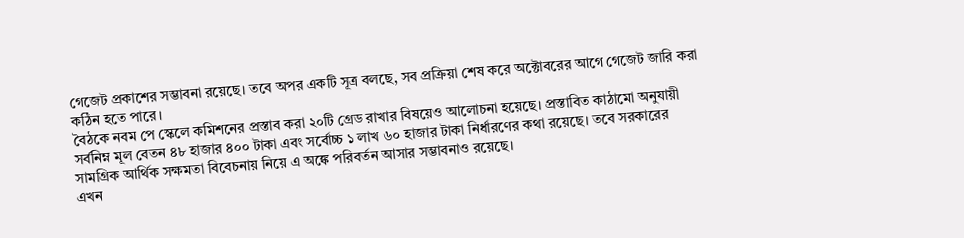গেজেট প্রকাশের সম্ভাবনা রয়েছে। তবে অপর একটি সূত্র বলছে, সব প্রক্রিয়া শেষ করে অক্টোবরের আগে গেজেট জারি করা কঠিন হতে পারে।
বৈঠকে নবম পে স্কেলে কমিশনের প্রস্তাব করা ২০টি গ্রেড রাখার বিষয়েও আলোচনা হয়েছে। প্রস্তাবিত কাঠামো অনুযায়ী সর্বনিম্ন মূল বেতন ৪৮ হাজার ৪০০ টাকা এবং সর্বোচ্চ ১ লাখ ৬০ হাজার টাকা নির্ধারণের কথা রয়েছে। তবে সরকারের সামগ্রিক আর্থিক সক্ষমতা বিবেচনায় নিয়ে এ অঙ্কে পরিবর্তন আসার সম্ভাবনাও রয়েছে।
এখন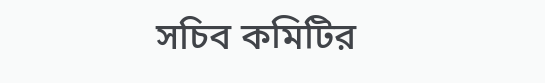সচিব কমিটির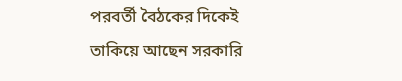পরবর্তী বৈঠকের দিকেই তাকিয়ে আছেন সরকারি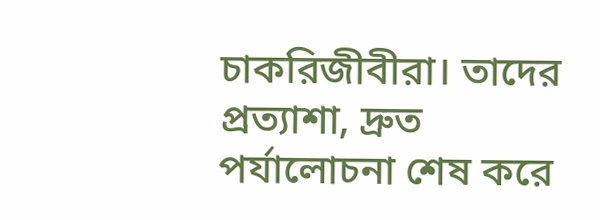চাকরিজীবীরা। তাদের প্রত্যাশা, দ্রুত পর্যালোচনা শেষ করে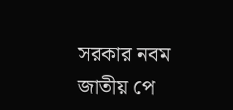সরকার নবম জাতীয় পে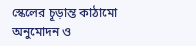স্কেলের চূড়ান্ত কাঠামো অনুমোদন ও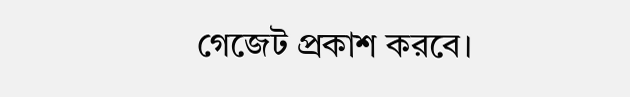গেজেট প্রকাশ করবে।